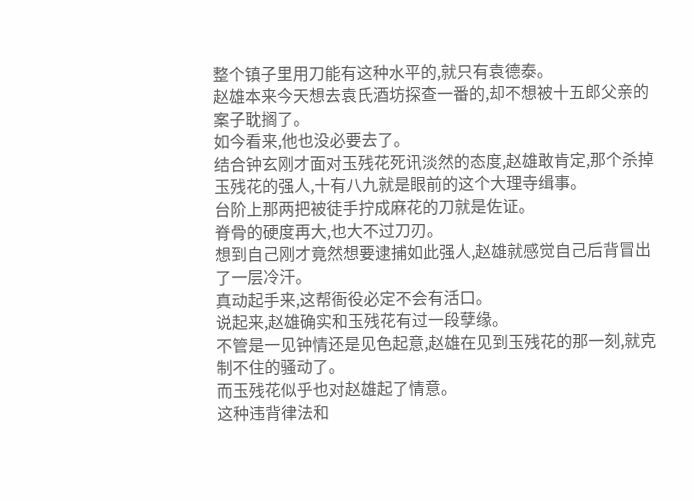整个镇子里用刀能有这种水平的,就只有袁德泰。
赵雄本来今天想去袁氏酒坊探查一番的,却不想被十五郎父亲的案子耽搁了。
如今看来,他也没必要去了。
结合钟玄刚才面对玉残花死讯淡然的态度,赵雄敢肯定,那个杀掉玉残花的强人,十有八九就是眼前的这个大理寺缉事。
台阶上那两把被徒手拧成麻花的刀就是佐证。
脊骨的硬度再大,也大不过刀刃。
想到自己刚才竟然想要逮捕如此强人,赵雄就感觉自己后背冒出了一层冷汗。
真动起手来,这帮衙役必定不会有活口。
说起来,赵雄确实和玉残花有过一段孽缘。
不管是一见钟情还是见色起意,赵雄在见到玉残花的那一刻,就克制不住的骚动了。
而玉残花似乎也对赵雄起了情意。
这种违背律法和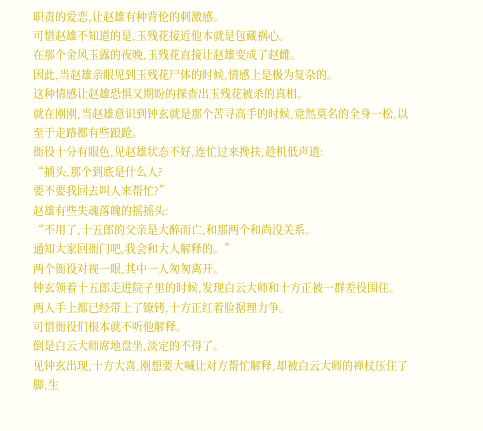职责的爱恋,让赵雄有种背伦的刺激感。
可惜赵雄不知道的是,玉残花接近他本就是包藏祸心。
在那个金风玉露的夜晚,玉残花直接让赵雄变成了赵雌。
因此,当赵雄亲眼见到玉残花尸体的时候,情感上是极为复杂的。
这种情感让赵雄恐惧又期盼的探查出玉残花被杀的真相。
就在刚刚,当赵雄意识到钟玄就是那个苦寻高手的时候,竟然莫名的全身一松,以至于走路都有些踉跄。
衙役十分有眼色,见赵雄状态不好,连忙过来搀扶,趁机低声道:
“捕头,那个到底是什么人?
要不要我回去叫人来帮忙?”
赵雄有些失魂落魄的摇摇头:
“不用了,十五郎的父亲是大醉而亡,和那两个和尚没关系。
通知大家回衙门吧,我会和大人解释的。”
两个衙役对视一眼,其中一人匆匆离开。
钟玄领着十五郎走进院子里的时候,发现白云大师和十方正被一群差役围住。
两人手上都已经带上了镣铐,十方正红着脸据理力争。
可惜衙役们根本就不听他解释。
倒是白云大师席地盘坐,淡定的不得了。
见钟玄出现,十方大喜,刚想要大喊让对方帮忙解释,却被白云大师的禅杖压住了脚,生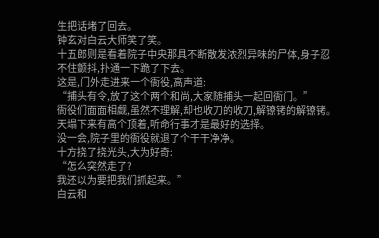生把话堵了回去。
钟玄对白云大师笑了笑。
十五郎则是看着院子中央那具不断散发浓烈异味的尸体,身子忍不住颤抖,扑通一下跪了下去。
这是,门外走进来一个衙役,高声道:
“捕头有令,放了这个两个和尚,大家随捕头一起回衙门。”
衙役们面面相觑,虽然不理解,却也收刀的收刀,解镣铐的解镣铐。
天塌下来有高个顶着,听命行事才是最好的选择。
没一会,院子里的衙役就退了个干干净净。
十方挠了挠光头,大为好奇:
“怎么突然走了?
我还以为要把我们抓起来。”
白云和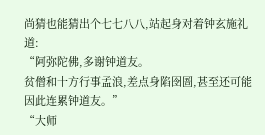尚猜也能猜出个七七八八,站起身对着钟玄施礼道:
“阿弥陀佛,多谢钟道友。
贫僧和十方行事孟浪,差点身陷囹圄,甚至还可能因此连累钟道友。”
“大师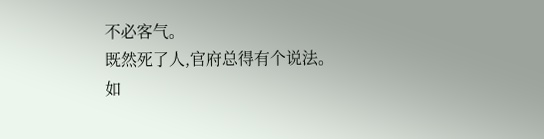不必客气。
既然死了人,官府总得有个说法。
如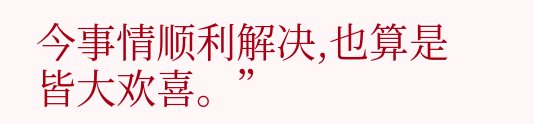今事情顺利解决,也算是皆大欢喜。”